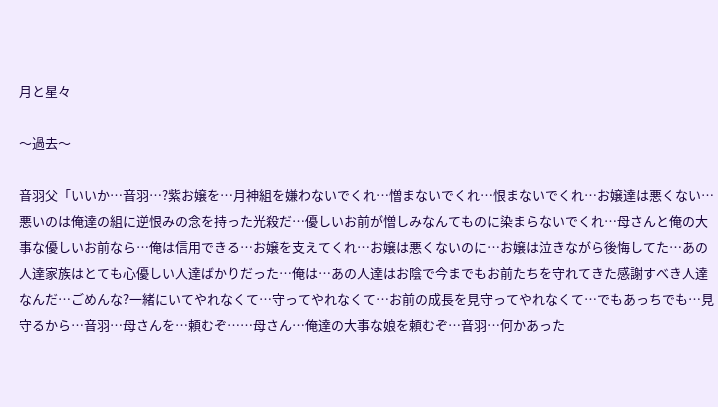月と星々

〜過去〜

音羽父「いいか…音羽…?紫お嬢を…月神組を嫌わないでくれ…憎まないでくれ…恨まないでくれ…お嬢達は悪くない…悪いのは俺達の組に逆恨みの念を持った光殺だ…優しいお前が憎しみなんてものに染まらないでくれ…母さんと俺の大事な優しいお前なら…俺は信用できる…お嬢を支えてくれ…お嬢は悪くないのに…お嬢は泣きながら後悔してた…あの人達家族はとても心優しい人達ばかりだった…俺は…あの人達はお陰で今までもお前たちを守れてきた感謝すべき人達なんだ…ごめんな?一緒にいてやれなくて…守ってやれなくて…お前の成長を見守ってやれなくて…でもあっちでも…見守るから…音羽…母さんを…頼むぞ……母さん…俺達の大事な娘を頼むぞ…音羽…何かあった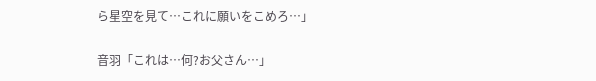ら星空を見て…これに願いをこめろ…」

音羽「これは…何?お父さん…」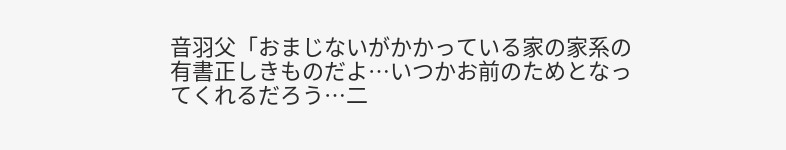音羽父「おまじないがかかっている家の家系の有書正しきものだよ…いつかお前のためとなってくれるだろう…二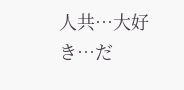人共…大好き…だ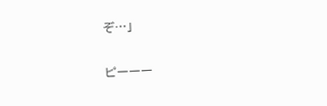ぞ…」

ピーーー